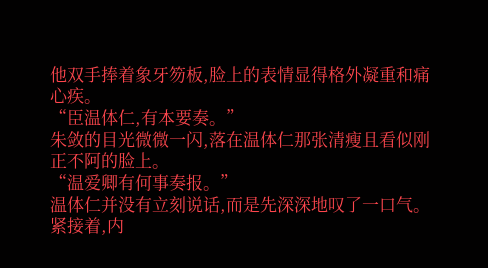他双手捧着象牙笏板,脸上的表情显得格外凝重和痛心疾。
“臣温体仁,有本要奏。”
朱敛的目光微微一闪,落在温体仁那张清瘦且看似刚正不阿的脸上。
“温爱卿有何事奏报。”
温体仁并没有立刻说话,而是先深深地叹了一口气。
紧接着,内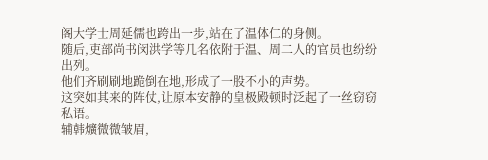阁大学士周延儒也跨出一步,站在了温体仁的身侧。
随后,吏部尚书闵洪学等几名依附于温、周二人的官员也纷纷出列。
他们齐刷刷地跪倒在地,形成了一股不小的声势。
这突如其来的阵仗,让原本安静的皇极殿顿时泛起了一丝窃窃私语。
辅韩爌微微皱眉,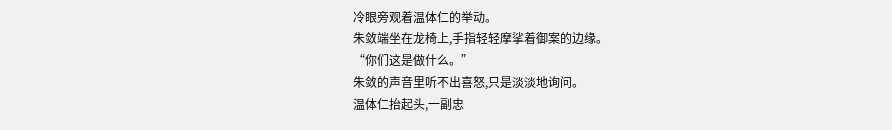冷眼旁观着温体仁的举动。
朱敛端坐在龙椅上,手指轻轻摩挲着御案的边缘。
“你们这是做什么。”
朱敛的声音里听不出喜怒,只是淡淡地询问。
温体仁抬起头,一副忠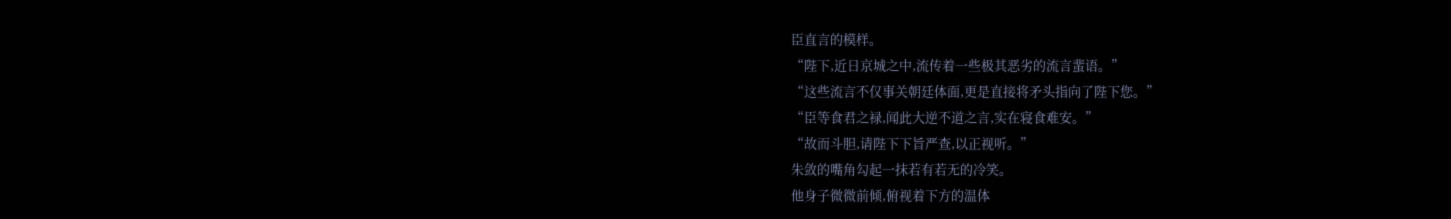臣直言的模样。
“陛下,近日京城之中,流传着一些极其恶劣的流言蜚语。”
“这些流言不仅事关朝廷体面,更是直接将矛头指向了陛下您。”
“臣等食君之禄,闻此大逆不道之言,实在寝食难安。”
“故而斗胆,请陛下下旨严查,以正视听。”
朱敛的嘴角勾起一抹若有若无的冷笑。
他身子微微前倾,俯视着下方的温体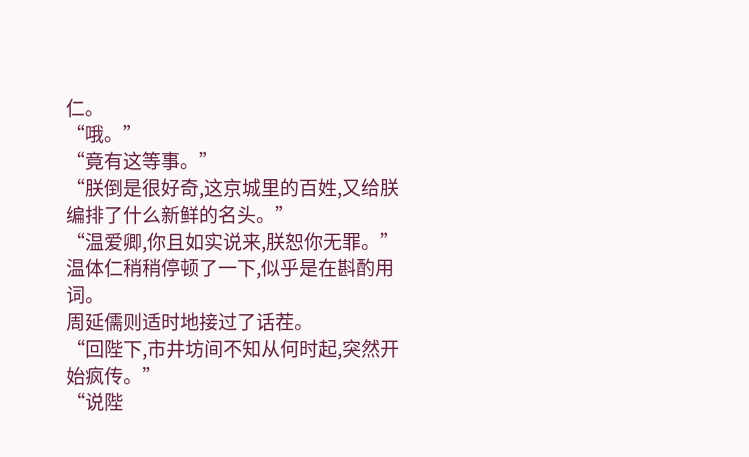仁。
“哦。”
“竟有这等事。”
“朕倒是很好奇,这京城里的百姓,又给朕编排了什么新鲜的名头。”
“温爱卿,你且如实说来,朕恕你无罪。”
温体仁稍稍停顿了一下,似乎是在斟酌用词。
周延儒则适时地接过了话茬。
“回陛下,市井坊间不知从何时起,突然开始疯传。”
“说陛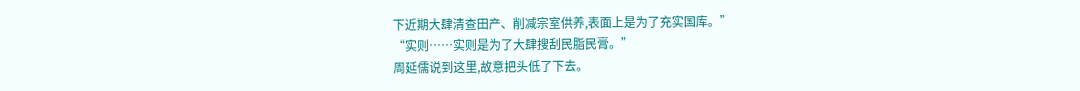下近期大肆清查田产、削减宗室供养,表面上是为了充实国库。”
“实则……实则是为了大肆搜刮民脂民膏。”
周延儒说到这里,故意把头低了下去。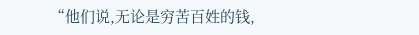“他们说,无论是穷苦百姓的钱,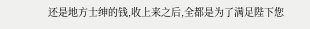还是地方士绅的钱,收上来之后,全都是为了满足陛下您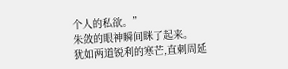个人的私欲。”
朱敛的眼神瞬间眯了起来。
犹如两道锐利的寒芒,直刺周延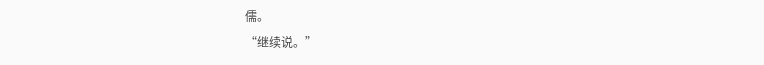儒。
“继续说。”